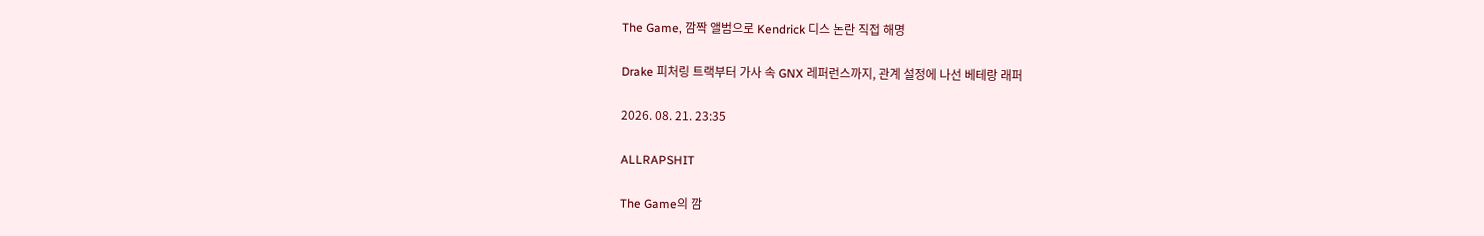The Game, 깜짝 앨범으로 Kendrick 디스 논란 직접 해명

Drake 피처링 트랙부터 가사 속 GNX 레퍼런스까지, 관계 설정에 나선 베테랑 래퍼

2026. 08. 21. 23:35

ALLRAPSHIT

The Game의 깜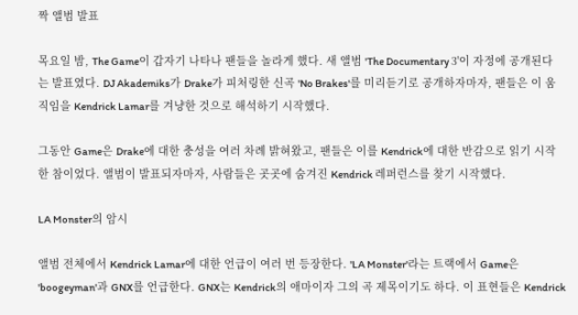짝 앨범 발표

목요일 밤, The Game이 갑자기 나타나 팬들을 놀라게 했다. 새 앨범 'The Documentary 3'이 자정에 공개된다는 발표였다. DJ Akademiks가 Drake가 피처링한 신곡 'No Brakes'를 미리듣기로 공개하자마자, 팬들은 이 움직임을 Kendrick Lamar를 겨냥한 것으로 해석하기 시작했다.

그동안 Game은 Drake에 대한 충성을 여러 차례 밝혀왔고, 팬들은 이를 Kendrick에 대한 반감으로 읽기 시작한 참이었다. 앨범이 발표되자마자, 사람들은 곳곳에 숨겨진 Kendrick 레퍼런스를 찾기 시작했다.

LA Monster의 암시

앨범 전체에서 Kendrick Lamar에 대한 언급이 여러 번 등장한다. 'LA Monster'라는 트랙에서 Game은 'boogeyman'과 GNX를 언급한다. GNX는 Kendrick의 애마이자 그의 곡 제목이기도 하다. 이 표현들은 Kendrick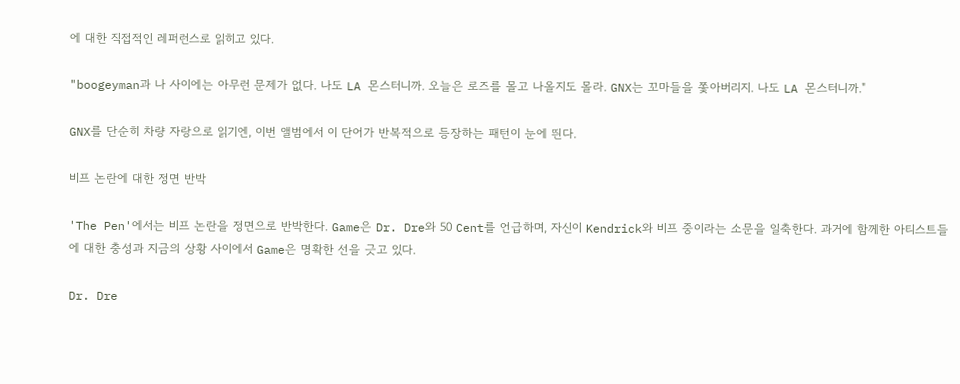에 대한 직접적인 레퍼런스로 읽히고 있다.

"boogeyman과 나 사이에는 아무런 문제가 없다. 나도 LA 몬스터니까. 오늘은 로즈를 몰고 나올지도 몰라. GNX는 꼬마들을 쫓아버리지. 나도 LA 몬스터니까."

GNX를 단순히 차량 자랑으로 읽기엔, 이번 앨범에서 이 단어가 반복적으로 등장하는 패턴이 눈에 띈다.

비프 논란에 대한 정면 반박

'The Pen'에서는 비프 논란을 정면으로 반박한다. Game은 Dr. Dre와 50 Cent를 언급하며, 자신이 Kendrick와 비프 중이라는 소문을 일축한다. 과거에 함께한 아티스트들에 대한 충성과 지금의 상황 사이에서 Game은 명확한 선을 긋고 있다.

Dr. Dre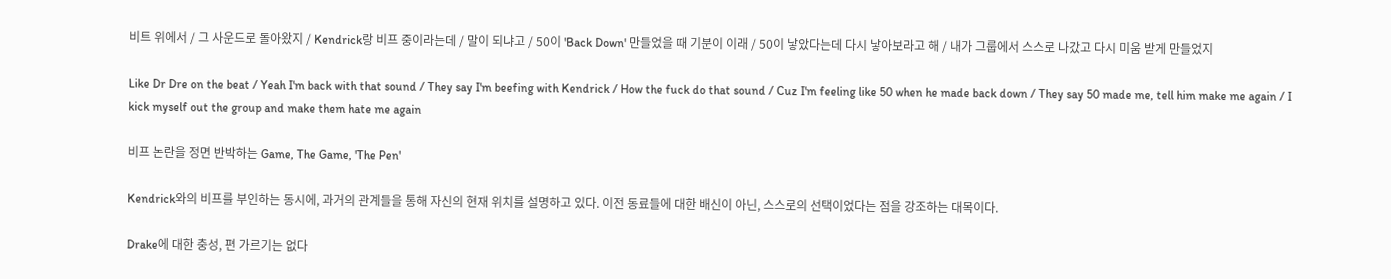비트 위에서 / 그 사운드로 돌아왔지 / Kendrick랑 비프 중이라는데 / 말이 되냐고 / 50이 'Back Down' 만들었을 때 기분이 이래 / 50이 낳았다는데 다시 낳아보라고 해 / 내가 그룹에서 스스로 나갔고 다시 미움 받게 만들었지

Like Dr Dre on the beat / Yeah I'm back with that sound / They say I'm beefing with Kendrick / How the fuck do that sound / Cuz I'm feeling like 50 when he made back down / They say 50 made me, tell him make me again / I kick myself out the group and make them hate me again

비프 논란을 정면 반박하는 Game, The Game, 'The Pen'

Kendrick와의 비프를 부인하는 동시에, 과거의 관계들을 통해 자신의 현재 위치를 설명하고 있다. 이전 동료들에 대한 배신이 아닌, 스스로의 선택이었다는 점을 강조하는 대목이다.

Drake에 대한 충성, 편 가르기는 없다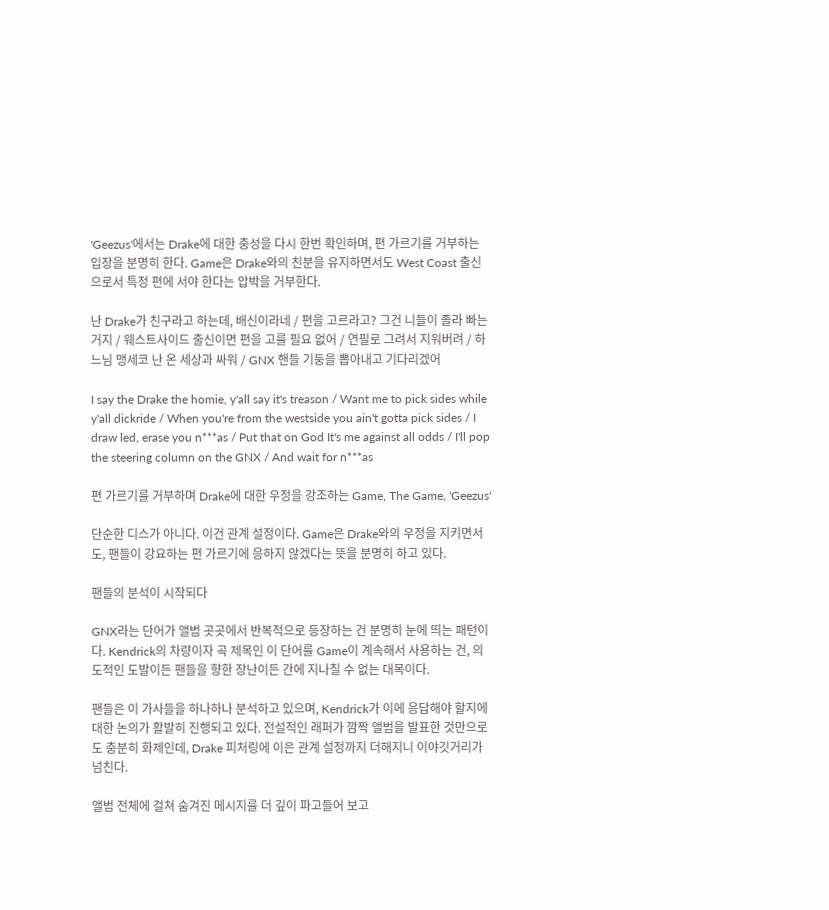'Geezus'에서는 Drake에 대한 충성을 다시 한번 확인하며, 편 가르기를 거부하는 입장을 분명히 한다. Game은 Drake와의 친분을 유지하면서도 West Coast 출신으로서 특정 편에 서야 한다는 압박을 거부한다.

난 Drake가 친구라고 하는데, 배신이라네 / 편을 고르라고? 그건 니들이 졸라 빠는 거지 / 웨스트사이드 출신이면 편을 고를 필요 없어 / 연필로 그려서 지워버려 / 하느님 맹세코 난 온 세상과 싸워 / GNX 핸들 기둥을 뽑아내고 기다리겠어

I say the Drake the homie, y'all say it's treason / Want me to pick sides while y'all dickride / When you're from the westside you ain't gotta pick sides / I draw led, erase you n***as / Put that on God It's me against all odds / I'll pop the steering column on the GNX / And wait for n***as

편 가르기를 거부하며 Drake에 대한 우정을 강조하는 Game, The Game, 'Geezus'

단순한 디스가 아니다. 이건 관계 설정이다. Game은 Drake와의 우정을 지키면서도, 팬들이 강요하는 편 가르기에 응하지 않겠다는 뜻을 분명히 하고 있다.

팬들의 분석이 시작되다

GNX라는 단어가 앨범 곳곳에서 반복적으로 등장하는 건 분명히 눈에 띄는 패턴이다. Kendrick의 차량이자 곡 제목인 이 단어를 Game이 계속해서 사용하는 건, 의도적인 도발이든 팬들을 향한 장난이든 간에 지나칠 수 없는 대목이다.

팬들은 이 가사들을 하나하나 분석하고 있으며, Kendrick가 이에 응답해야 할지에 대한 논의가 활발히 진행되고 있다. 전설적인 래퍼가 깜짝 앨범을 발표한 것만으로도 충분히 화제인데, Drake 피처링에 이은 관계 설정까지 더해지니 이야깃거리가 넘친다.

앨범 전체에 걸쳐 숨겨진 메시지를 더 깊이 파고들어 보고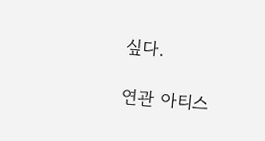싶다.

연관 아티스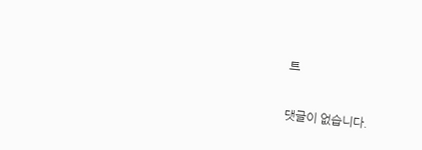트

댓글이 없습니다.